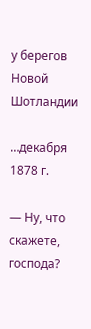у берегов Новой Шотландии

…декабря 1878 г.

— Ну, что скажете, господа?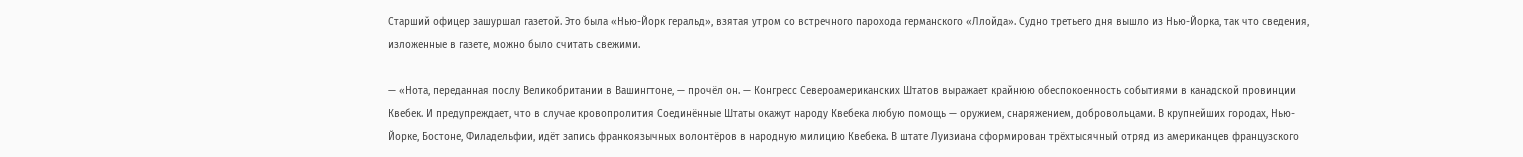Старший офицер зашуршал газетой. Это была «Нью-Йорк геральд», взятая утром со встречного парохода германского «Ллойда». Судно третьего дня вышло из Нью-Йорка, так что сведения, изложенные в газете, можно было считать свежими.

— «Нота, переданная послу Великобритании в Вашингтоне, — прочёл он. — Конгресс Североамериканских Штатов выражает крайнюю обеспокоенность событиями в канадской провинции Квебек. И предупреждает, что в случае кровопролития Соединённые Штаты окажут народу Квебека любую помощь — оружием, снаряжением, добровольцами. В крупнейших городах, Нью-Йорке, Бостоне, Филадельфии, идёт запись франкоязычных волонтёров в народную милицию Квебека. В штате Луизиана сформирован трёхтысячный отряд из американцев французского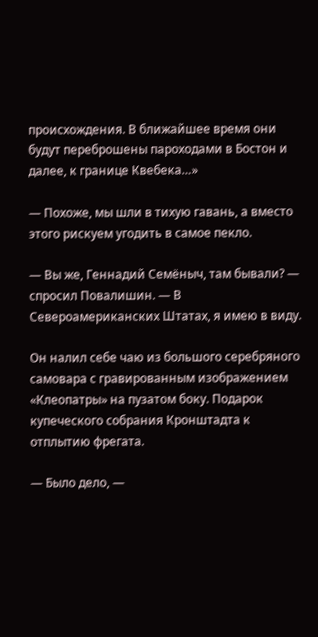происхождения. В ближайшее время они будут переброшены пароходами в Бостон и далее, к границе Квебека…»

— Похоже, мы шли в тихую гавань, а вместо этого рискуем угодить в самое пекло.

— Вы же, Геннадий Семёныч, там бывали? — спросил Повалишин. — В Североамериканских Штатах, я имею в виду.

Он налил себе чаю из большого серебряного самовара с гравированным изображением «Клеопатры» на пузатом боку. Подарок купеческого собрания Кронштадта к отплытию фрегата.

— Было дело, —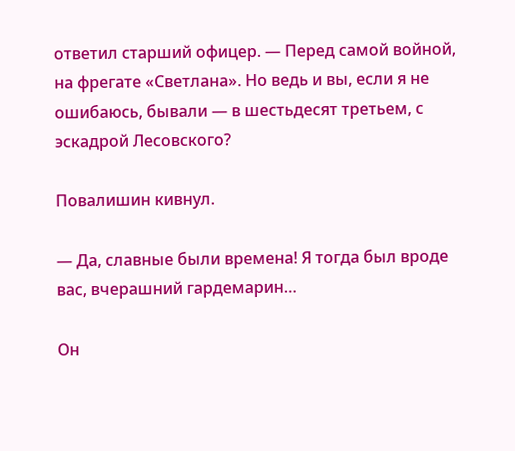ответил старший офицер. — Перед самой войной, на фрегате «Светлана». Но ведь и вы, если я не ошибаюсь, бывали — в шестьдесят третьем, с эскадрой Лесовского?

Повалишин кивнул.

— Да, славные были времена! Я тогда был вроде вас, вчерашний гардемарин…

Он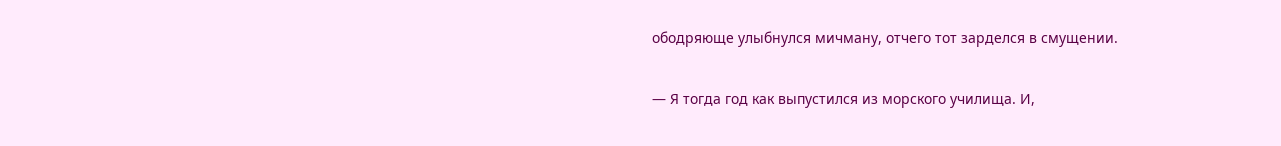ободряюще улыбнулся мичману, отчего тот зарделся в смущении.

— Я тогда год как выпустился из морского училища. И,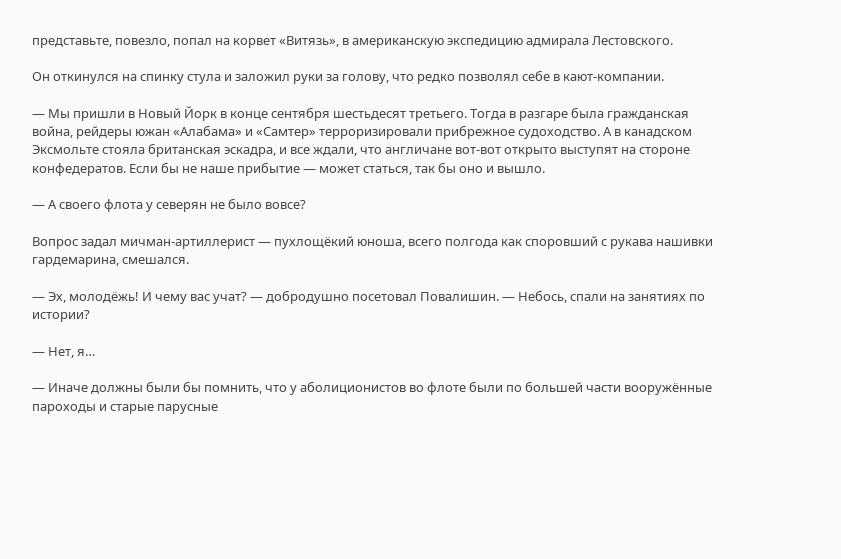представьте, повезло, попал на корвет «Витязь», в американскую экспедицию адмирала Лестовского.

Он откинулся на спинку стула и заложил руки за голову, что редко позволял себе в кают-компании.

— Мы пришли в Новый Йорк в конце сентября шестьдесят третьего. Тогда в разгаре была гражданская война, рейдеры южан «Алабама» и «Самтер» терроризировали прибрежное судоходство. А в канадском Эксмольте стояла британская эскадра, и все ждали, что англичане вот-вот открыто выступят на стороне конфедератов. Если бы не наше прибытие — может статься, так бы оно и вышло.

— А своего флота у северян не было вовсе?

Вопрос задал мичман-артиллерист — пухлощёкий юноша, всего полгода как споровший с рукава нашивки гардемарина, смешался.

— Эх, молодёжь! И чему вас учат? — добродушно посетовал Повалишин. — Небось, спали на занятиях по истории?

— Нет, я…

— Иначе должны были бы помнить, что у аболиционистов во флоте были по большей части вооружённые пароходы и старые парусные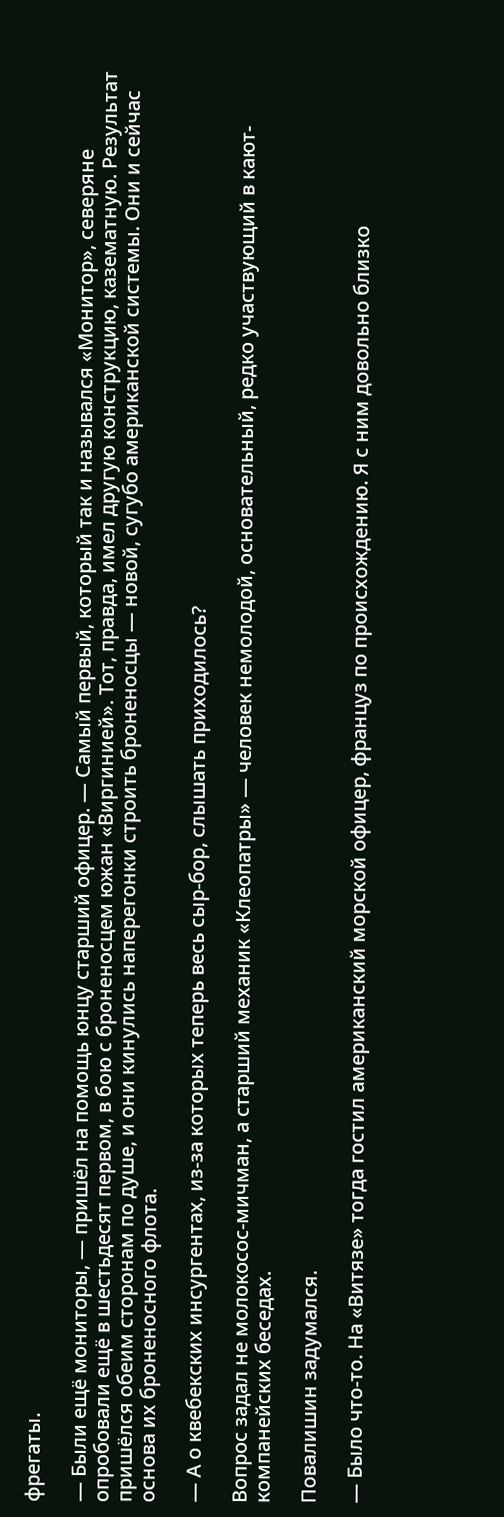фрегаты.

— Были ещё мониторы, — пришёл на помощь юнцу старший офицер. — Самый первый, который так и назывался «Монитор», северяне опробовали ещё в шестьдесят первом, в бою с броненосцем южан «Виргинией». Тот, правда, имел другую конструкцию, казематную. Результат пришёлся обеим сторонам по душе, и они кинулись наперегонки строить броненосцы — новой, сугубо американской системы. Они и сейчас основа их броненосного флота.

— А о квебекских инсургентах, из-за которых теперь весь сыр-бор, слышать приходилось?

Вопрос задал не молокосос-мичман, а старший механик «Клеопатры» — человек немолодой, основательный, редко участвующий в кают-компанейских беседах.

Повалишин задумался.

— Было что-то. На «Витязе» тогда гостил американский морской офицер, француз по происхождению. Я с ним довольно близко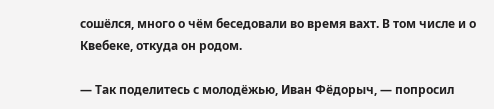сошёлся, много о чём беседовали во время вахт. В том числе и о Квебеке, откуда он родом.

— Так поделитесь с молодёжью, Иван Фёдорыч, — попросил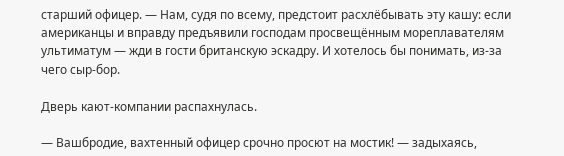старший офицер. — Нам, судя по всему, предстоит расхлёбывать эту кашу: если американцы и вправду предъявили господам просвещённым мореплавателям ультиматум — жди в гости британскую эскадру. И хотелось бы понимать, из-за чего сыр-бор.

Дверь кают-компании распахнулась.

— Вашбродие, вахтенный офицер срочно просют на мостик! — задыхаясь,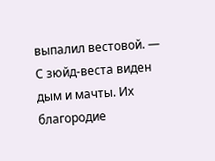выпалил вестовой. — С зюйд-веста виден дым и мачты. Их благородие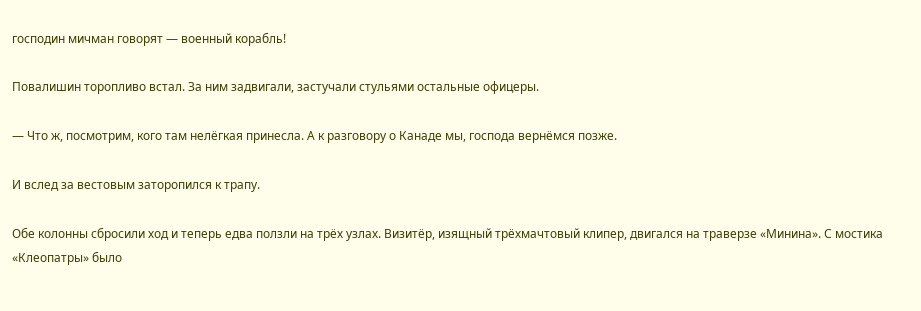господин мичман говорят — военный корабль!

Повалишин торопливо встал. За ним задвигали, застучали стульями остальные офицеры.

— Что ж, посмотрим, кого там нелёгкая принесла. А к разговору о Канаде мы, господа вернёмся позже.

И вслед за вестовым заторопился к трапу.

Обе колонны сбросили ход и теперь едва ползли на трёх узлах. Визитёр, изящный трёхмачтовый клипер, двигался на траверзе «Минина». С мостика «Клеопатры» было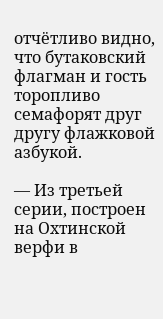отчётливо видно, что бутаковский флагман и гость торопливо семафорят друг другу флажковой азбукой.

— Из третьей серии, построен на Охтинской верфи в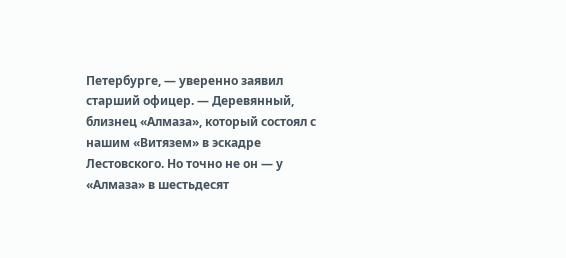Петербурге, — уверенно заявил старший офицер. — Деревянный, близнец «Алмаза», который состоял с нашим «Витязем» в эскадре Лестовского. Но точно не он — у «Алмаза» в шестьдесят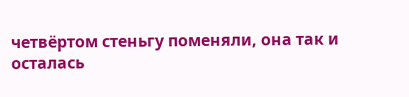четвёртом стеньгу поменяли, она так и осталась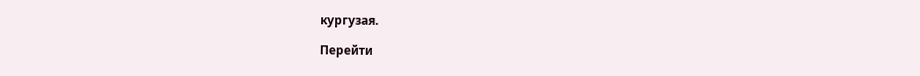кургузая.

Перейти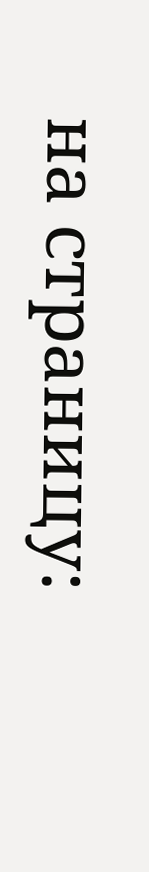на страницу: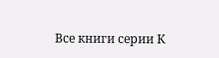Все книги серии К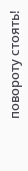повороту стоять!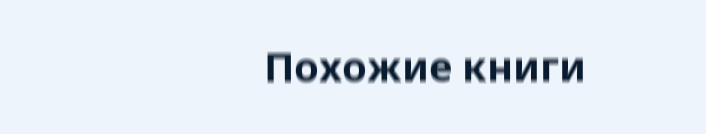Похожие книги